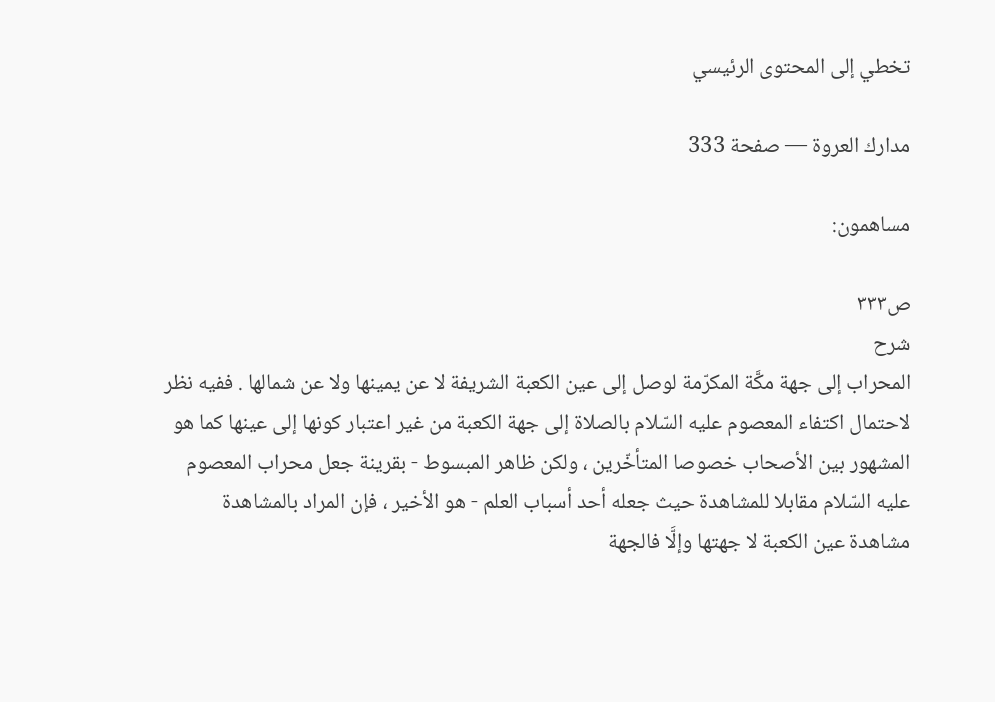تخطي إلى المحتوى الرئيسي

مدارك العروة — صفحة 333

مساهمون:

ص٣٣٣
شرح
المحراب إلى جهة مكَّة المكرّمة لوصل إلى عين الكعبة الشريفة لا عن يمينها ولا عن شمالها . ففيه نظر لاحتمال اكتفاء المعصوم عليه السّلام بالصلاة إلى جهة الكعبة من غير اعتبار كونها إلى عينها كما هو المشهور بين الأصحاب خصوصا المتأخّرين ، ولكن ظاهر المبسوط - بقرينة جعل محراب المعصوم عليه السّلام مقابلا للمشاهدة حيث جعله أحد أسباب العلم - هو الأخير ، فإن المراد بالمشاهدة مشاهدة عين الكعبة لا جهتها وإلَّا فالجهة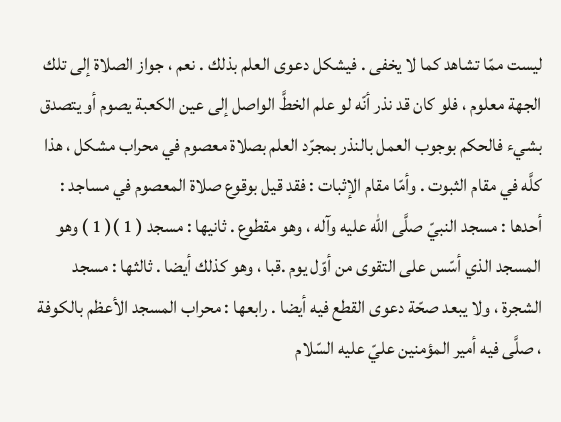ليست ممّا تشاهد كما لا يخفى . فيشكل دعوى العلم بذلك . نعم ، جواز الصلاة إلى تلك الجهة معلوم ، فلو كان قد نذر أنّه لو علم الخطَّ الواصل إلى عين الكعبة يصوم أو يتصدق بشيء فالحكم بوجوب العمل بالنذر بمجرّد العلم بصلاة معصوم في محراب مشكل ، هذا كلَّه في مقام الثبوت . وأمّا مقام الإثبات : فقد قيل بوقوع صلاة المعصوم في مساجد : أحدها : مسجد النبيّ صلَّى الله عليه وآله ، وهو مقطوع . ثانيها : مسجد ( 1 )( 1 ) وهو المسجد الذي أسّس على التقوى من أوّل يوم .قبا ، وهو كذلك أيضا . ثالثها : مسجد الشجرة ، ولا يبعد صحّة دعوى القطع فيه أيضا . رابعها : محراب المسجد الأعظم بالكوفة ، صلَّى فيه أمير المؤمنين عليّ عليه السّلام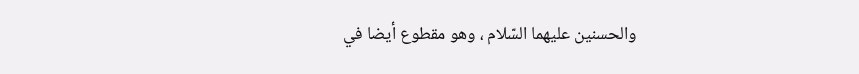والحسنين عليهما السّلام ، وهو مقطوع أيضا في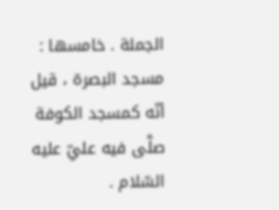الجملة . خامسها : مسجد البصرة ، قيل أنّه كمسجد الكوفة صلَّى فيه عليّ عليه السّلام .